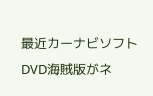最近カーナビソフトDVD海賊版がネ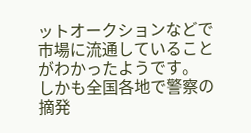ットオークションなどで市場に流通していることがわかったようです。
しかも全国各地で警察の摘発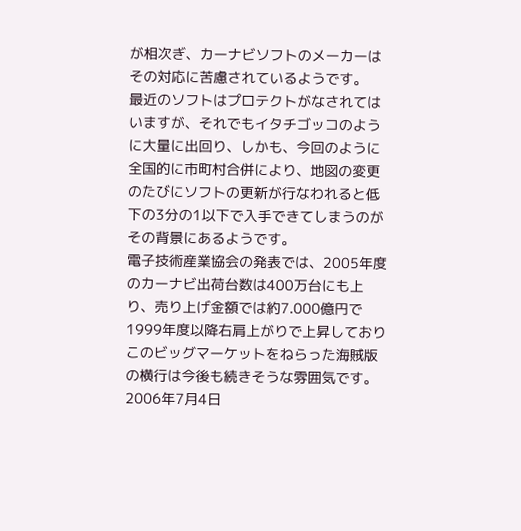が相次ぎ、カーナビソフトのメーカーはその対応に苦慮されているようです。
最近のソフトはプロテクトがなされてはいますが、それでもイタチゴッコのように大量に出回り、しかも、今回のように全国的に市町村合併により、地図の変更のたびにソフトの更新が行なわれると低下の3分の1以下で入手できてしまうのがその背景にあるようです。
電子技術産業協会の発表では、2005年度のカーナビ出荷台数は400万台にも上り、売り上げ金額では約7.000億円で1999年度以降右肩上がりで上昇しておりこのビッグマーケットをねらった海賊版の横行は今後も続きそうな雰囲気です。 2006年7月4日